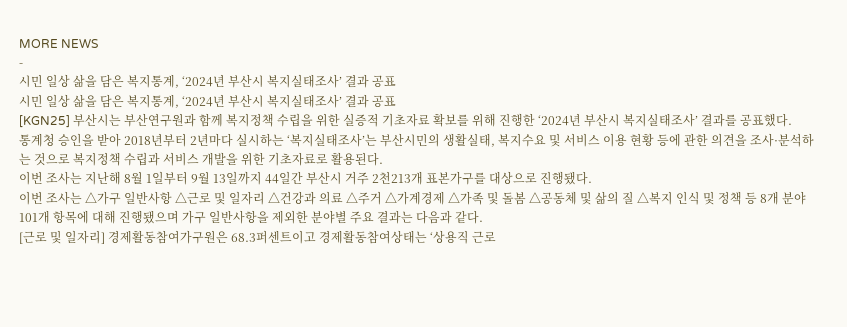MORE NEWS
-
시민 일상 삶을 담은 복지통계, ‘2024년 부산시 복지실태조사’ 결과 공표
시민 일상 삶을 담은 복지통계, ‘2024년 부산시 복지실태조사’ 결과 공표
[KGN25] 부산시는 부산연구원과 함께 복지정책 수립을 위한 실증적 기초자료 확보를 위해 진행한 ‘2024년 부산시 복지실태조사’ 결과를 공표했다.
통계청 승인을 받아 2018년부터 2년마다 실시하는 ‘복지실태조사’는 부산시민의 생활실태, 복지수요 및 서비스 이용 현황 등에 관한 의견을 조사·분석하는 것으로 복지정책 수립과 서비스 개발을 위한 기초자료로 활용된다.
이번 조사는 지난해 8월 1일부터 9월 13일까지 44일간 부산시 거주 2천213개 표본가구를 대상으로 진행됐다.
이번 조사는 △가구 일반사항 △근로 및 일자리 △건강과 의료 △주거 △가계경제 △가족 및 돌봄 △공동체 및 삶의 질 △복지 인식 및 정책 등 8개 분야 101개 항목에 대해 진행됐으며 가구 일반사항을 제외한 분야별 주요 결과는 다음과 같다.
[근로 및 일자리] 경제활동참여가구원은 68.3퍼센트이고 경제활동참여상태는 ‘상용직 근로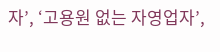자’, ‘고용원 없는 자영업자’,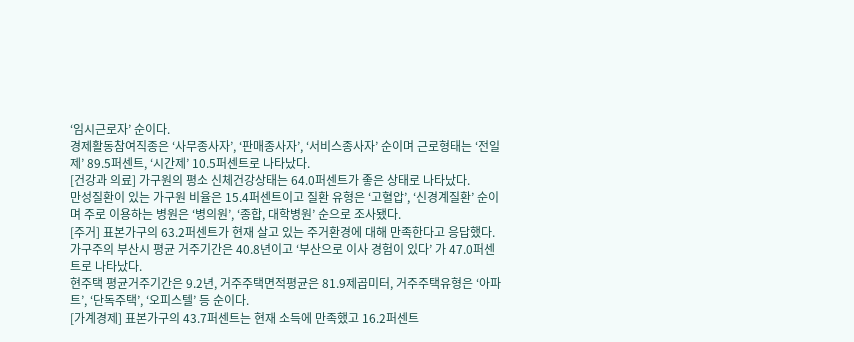‘임시근로자’ 순이다.
경제활동참여직종은 ‘사무종사자’, ‘판매종사자’, ‘서비스종사자’ 순이며 근로형태는 ‘전일제’ 89.5퍼센트, ‘시간제’ 10.5퍼센트로 나타났다.
[건강과 의료] 가구원의 평소 신체건강상태는 64.0퍼센트가 좋은 상태로 나타났다.
만성질환이 있는 가구원 비율은 15.4퍼센트이고 질환 유형은 ‘고혈압’, ‘신경계질환’ 순이며 주로 이용하는 병원은 ‘병의원’, ‘종합, 대학병원’ 순으로 조사됐다.
[주거] 표본가구의 63.2퍼센트가 현재 살고 있는 주거환경에 대해 만족한다고 응답했다.
가구주의 부산시 평균 거주기간은 40.8년이고 ‘부산으로 이사 경험이 있다’ 가 47.0퍼센트로 나타났다.
현주택 평균거주기간은 9.2년, 거주주택면적평균은 81.9제곱미터, 거주주택유형은 ‘아파트’, ‘단독주택’, ‘오피스텔’ 등 순이다.
[가계경제] 표본가구의 43.7퍼센트는 현재 소득에 만족했고 16.2퍼센트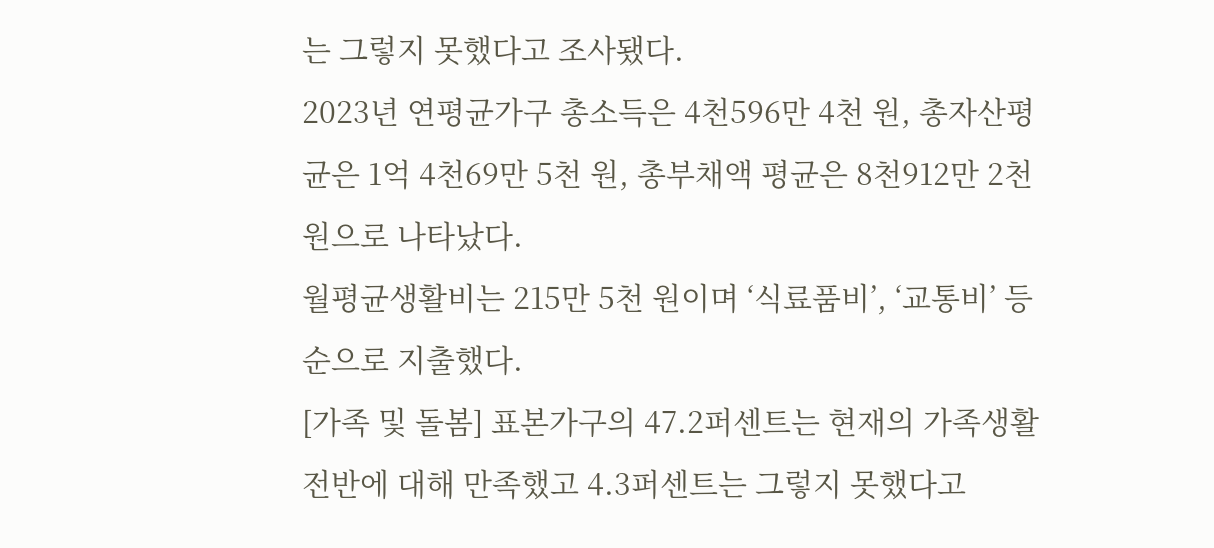는 그렇지 못했다고 조사됐다.
2023년 연평균가구 총소득은 4천596만 4천 원, 총자산평균은 1억 4천69만 5천 원, 총부채액 평균은 8천912만 2천 원으로 나타났다.
월평균생활비는 215만 5천 원이며 ‘식료품비’, ‘교통비’ 등 순으로 지출했다.
[가족 및 돌봄] 표본가구의 47.2퍼센트는 현재의 가족생활 전반에 대해 만족했고 4.3퍼센트는 그렇지 못했다고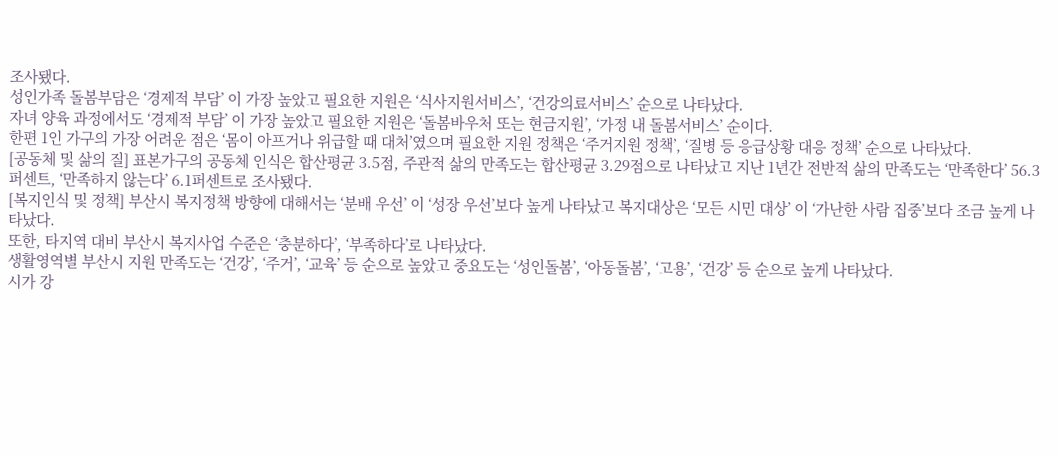조사됐다.
성인가족 돌봄부담은 ‘경제적 부담’ 이 가장 높았고 필요한 지원은 ‘식사지원서비스’, ‘건강의료서비스’ 순으로 나타났다.
자녀 양육 과정에서도 ‘경제적 부담’ 이 가장 높았고 필요한 지원은 ‘돌봄바우처 또는 현금지원’, ‘가정 내 돌봄서비스’ 순이다.
한편 1인 가구의 가장 어려운 점은 ‘몸이 아프거나 위급할 때 대처’였으며 필요한 지원 정책은 ‘주거지원 정책’, ‘질병 등 응급상황 대응 정책’ 순으로 나타났다.
[공동체 및 삶의 질] 표본가구의 공동체 인식은 합산평균 3.5점, 주관적 삶의 만족도는 합산평균 3.29점으로 나타났고 지난 1년간 전반적 삶의 만족도는 ‘만족한다’ 56.3퍼센트, ‘만족하지 않는다’ 6.1퍼센트로 조사됐다.
[복지인식 및 정책] 부산시 복지정책 방향에 대해서는 ‘분배 우선’ 이 ‘성장 우선’보다 높게 나타났고 복지대상은 ‘모든 시민 대상’ 이 ‘가난한 사람 집중’보다 조금 높게 나타났다.
또한, 타지역 대비 부산시 복지사업 수준은 ‘충분하다’, ‘부족하다’로 나타났다.
생활영역별 부산시 지원 만족도는 ‘건강’, ‘주거’, ‘교육’ 등 순으로 높았고 중요도는 ‘성인돌봄’, ‘아동돌봄’, ‘고용’, ‘건강’ 등 순으로 높게 나타났다.
시가 강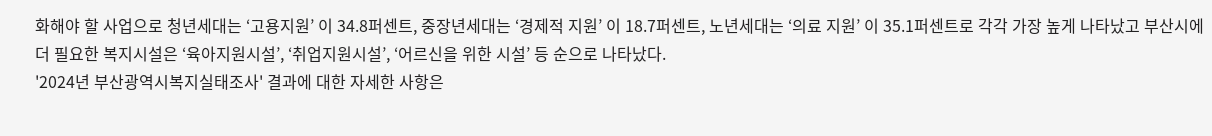화해야 할 사업으로 청년세대는 ‘고용지원’ 이 34.8퍼센트, 중장년세대는 ‘경제적 지원’ 이 18.7퍼센트, 노년세대는 ‘의료 지원’ 이 35.1퍼센트로 각각 가장 높게 나타났고 부산시에 더 필요한 복지시설은 ‘육아지원시설’, ‘취업지원시설’, ‘어르신을 위한 시설’ 등 순으로 나타났다.
'2024년 부산광역시복지실태조사' 결과에 대한 자세한 사항은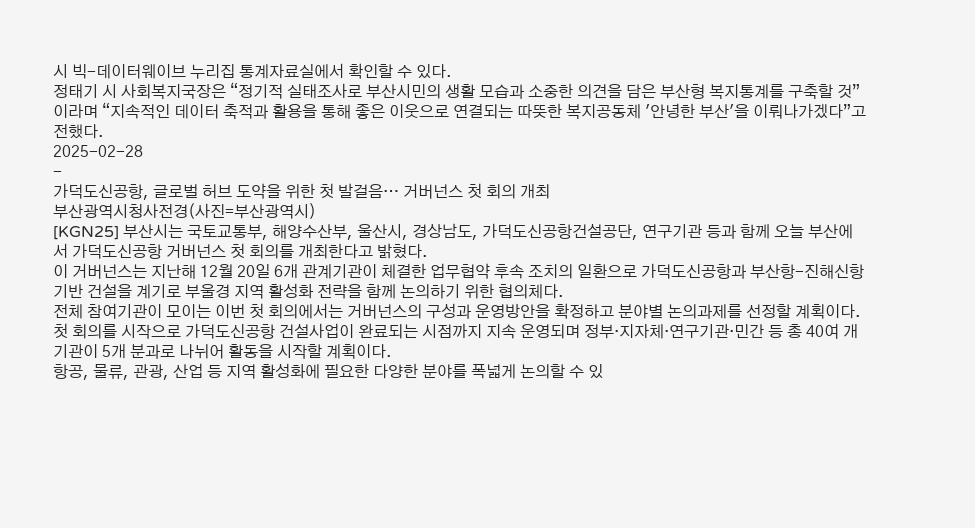시 빅-데이터웨이브 누리집 통계자료실에서 확인할 수 있다.
정태기 시 사회복지국장은 “정기적 실태조사로 부산시민의 생활 모습과 소중한 의견을 담은 부산형 복지통계를 구축할 것”이라며 “지속적인 데이터 축적과 활용을 통해 좋은 이웃으로 연결되는 따뜻한 복지공동체 '안녕한 부산'을 이뤄나가겠다”고 전했다.
2025-02-28
-
가덕도신공항, 글로벌 허브 도약을 위한 첫 발걸음… 거버넌스 첫 회의 개최
부산광역시청사전경(사진=부산광역시)
[KGN25] 부산시는 국토교통부, 해양수산부, 울산시, 경상남도, 가덕도신공항건설공단, 연구기관 등과 함께 오늘 부산에서 가덕도신공항 거버넌스 첫 회의를 개최한다고 밝혔다.
이 거버넌스는 지난해 12월 20일 6개 관계기관이 체결한 업무협약 후속 조치의 일환으로 가덕도신공항과 부산항-진해신항 기반 건설을 계기로 부울경 지역 활성화 전략을 함께 논의하기 위한 협의체다.
전체 참여기관이 모이는 이번 첫 회의에서는 거버넌스의 구성과 운영방안을 확정하고 분야별 논의과제를 선정할 계획이다.
첫 회의를 시작으로 가덕도신공항 건설사업이 완료되는 시점까지 지속 운영되며 정부·지자체·연구기관·민간 등 총 40여 개 기관이 5개 분과로 나뉘어 활동을 시작할 계획이다.
항공, 물류, 관광, 산업 등 지역 활성화에 필요한 다양한 분야를 폭넓게 논의할 수 있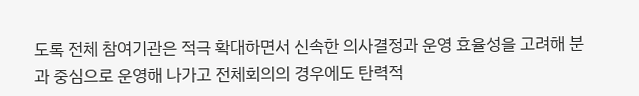도록 전체 참여기관은 적극 확대하면서 신속한 의사결정과 운영 효율성을 고려해 분과 중심으로 운영해 나가고 전체회의의 경우에도 탄력적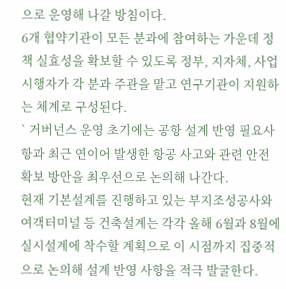으로 운영해 나갈 방침이다.
6개 협약기관이 모든 분과에 참여하는 가운데 정책 실효성을 확보할 수 있도록 정부, 지자체, 사업시행자가 각 분과 주관을 맡고 연구기관이 지원하는 체계로 구성된다.
` 거버넌스 운영 초기에는 공항 설계 반영 필요사항과 최근 연이어 발생한 항공 사고와 관련 안전 확보 방안을 최우선으로 논의해 나간다.
현재 기본설계를 진행하고 있는 부지조성공사와 여객터미널 등 건축설계는 각각 올해 6월과 8월에 실시설계에 착수할 계획으로 이 시점까지 집중적으로 논의해 설계 반영 사항을 적극 발굴한다.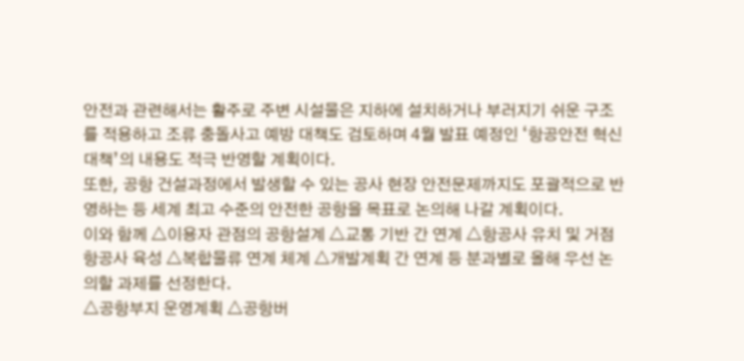안전과 관련해서는 활주로 주변 시설물은 지하에 설치하거나 부러지기 쉬운 구조를 적용하고 조류 충돌사고 예방 대책도 검토하며 4월 발표 예정인 ‘항공안전 혁신대책’의 내용도 적극 반영할 계획이다.
또한, 공항 건설과정에서 발생할 수 있는 공사 현장 안전문제까지도 포괄적으로 반영하는 등 세계 최고 수준의 안전한 공항을 목표로 논의해 나갈 계획이다.
이와 함께 △이용자 관점의 공항설계 △교통 기반 간 연계 △항공사 유치 및 거점항공사 육성 △복합물류 연계 체계 △개발계획 간 연계 등 분과별로 올해 우선 논의할 과제를 선정한다.
△공항부지 운영계획 △공항버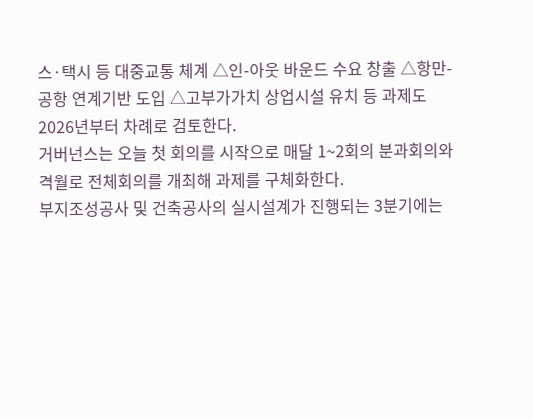스·택시 등 대중교통 체계 △인-아웃 바운드 수요 창출 △항만-공항 연계기반 도입 △고부가가치 상업시설 유치 등 과제도 2026년부터 차례로 검토한다.
거버넌스는 오늘 첫 회의를 시작으로 매달 1~2회의 분과회의와 격월로 전체회의를 개최해 과제를 구체화한다.
부지조성공사 및 건축공사의 실시설계가 진행되는 3분기에는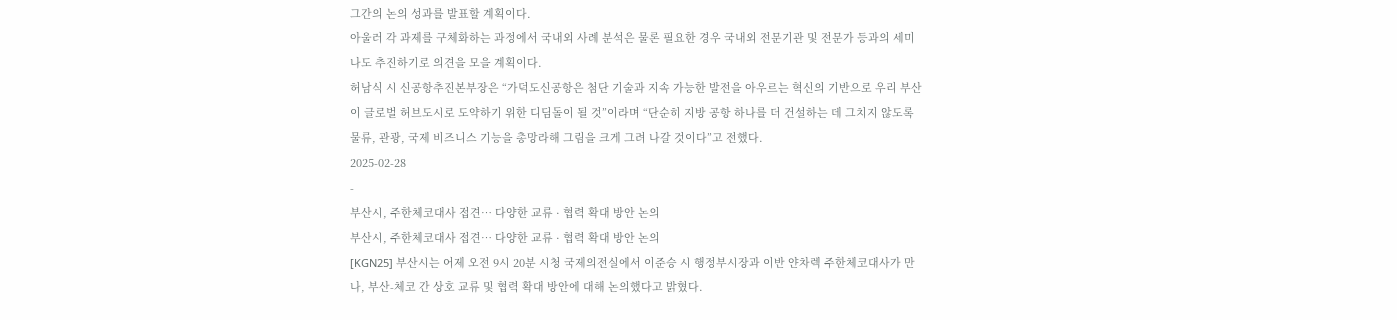그간의 논의 성과를 발표할 계획이다.
아울러 각 과제를 구체화하는 과정에서 국내외 사례 분석은 물론 필요한 경우 국내외 전문기관 및 전문가 등과의 세미나도 추진하기로 의견을 모을 계획이다.
허남식 시 신공항추진본부장은 “가덕도신공항은 첨단 기술과 지속 가능한 발전을 아우르는 혁신의 기반으로 우리 부산이 글로벌 허브도시로 도약하기 위한 디딤돌이 될 것”이라며 “단순히 지방 공항 하나를 더 건설하는 데 그치지 않도록 물류, 관광, 국제 비즈니스 기능을 총망라해 그림을 크게 그려 나갈 것이다”고 전했다.
2025-02-28
-
부산시, 주한체코대사 접견… 다양한 교류 · 협력 확대 방안 논의
부산시, 주한체코대사 접견… 다양한 교류 · 협력 확대 방안 논의
[KGN25] 부산시는 어제 오전 9시 20분 시청 국제의전실에서 이준승 시 행정부시장과 이반 얀차렉 주한체코대사가 만나, 부산-체코 간 상호 교류 및 협력 확대 방안에 대해 논의했다고 밝혔다.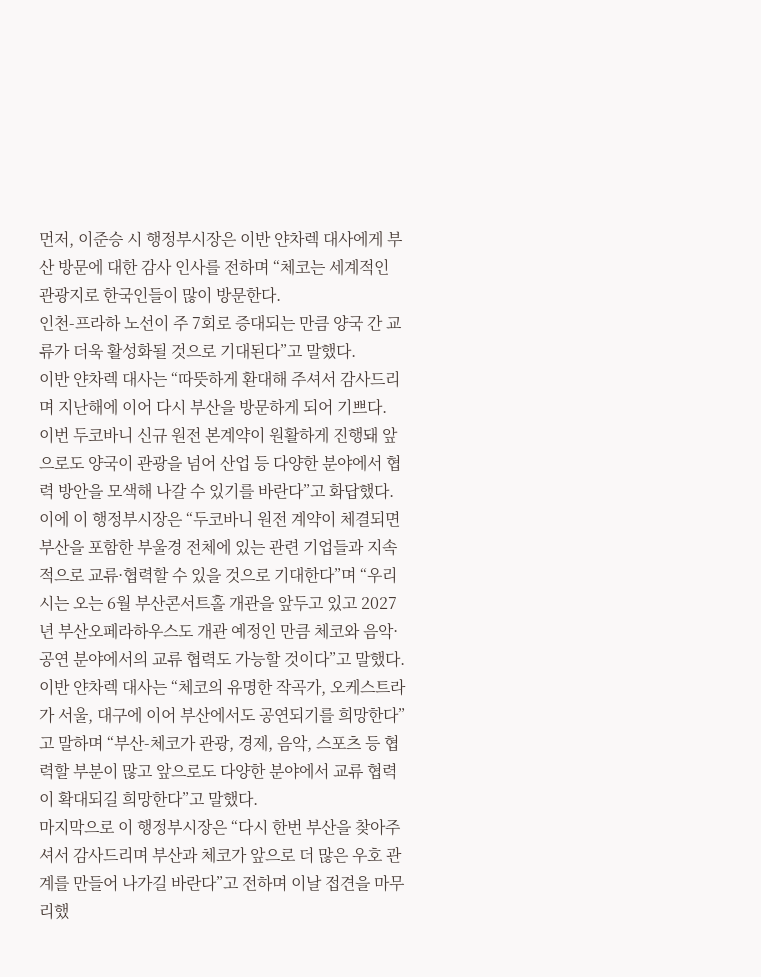먼저, 이준승 시 행정부시장은 이반 얀차렉 대사에게 부산 방문에 대한 감사 인사를 전하며 “체코는 세계적인 관광지로 한국인들이 많이 방문한다.
인천-프라하 노선이 주 7회로 증대되는 만큼 양국 간 교류가 더욱 활성화될 것으로 기대된다”고 말했다.
이반 얀차렉 대사는 “따뜻하게 환대해 주셔서 감사드리며 지난해에 이어 다시 부산을 방문하게 되어 기쁘다.
이번 두코바니 신규 원전 본계약이 원활하게 진행돼 앞으로도 양국이 관광을 넘어 산업 등 다양한 분야에서 협력 방안을 모색해 나갈 수 있기를 바란다”고 화답했다.
이에 이 행정부시장은 “두코바니 원전 계약이 체결되면 부산을 포함한 부울경 전체에 있는 관련 기업들과 지속적으로 교류·협력할 수 있을 것으로 기대한다”며 “우리시는 오는 6월 부산콘서트홀 개관을 앞두고 있고 2027년 부산오페라하우스도 개관 예정인 만큼 체코와 음악·공연 분야에서의 교류 협력도 가능할 것이다”고 말했다.
이반 얀차렉 대사는 “체코의 유명한 작곡가, 오케스트라가 서울, 대구에 이어 부산에서도 공연되기를 희망한다”고 말하며 “부산-체코가 관광, 경제, 음악, 스포츠 등 협력할 부분이 많고 앞으로도 다양한 분야에서 교류 협력이 확대되길 희망한다”고 말했다.
마지막으로 이 행정부시장은 “다시 한번 부산을 찾아주셔서 감사드리며 부산과 체코가 앞으로 더 많은 우호 관계를 만들어 나가길 바란다”고 전하며 이날 접견을 마무리했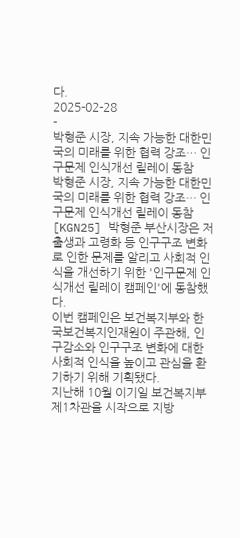다.
2025-02-28
-
박형준 시장, 지속 가능한 대한민국의 미래를 위한 협력 강조… 인구문제 인식개선 릴레이 동참
박형준 시장, 지속 가능한 대한민국의 미래를 위한 협력 강조… 인구문제 인식개선 릴레이 동참
[KGN25] 박형준 부산시장은 저출생과 고령화 등 인구구조 변화로 인한 문제를 알리고 사회적 인식을 개선하기 위한 '인구문제 인식개선 릴레이 캠페인'에 동참했다.
이번 캠페인은 보건복지부와 한국보건복지인재원이 주관해, 인구감소와 인구구조 변화에 대한 사회적 인식을 높이고 관심을 환기하기 위해 기획됐다.
지난해 10월 이기일 보건복지부 제1차관을 시작으로 지방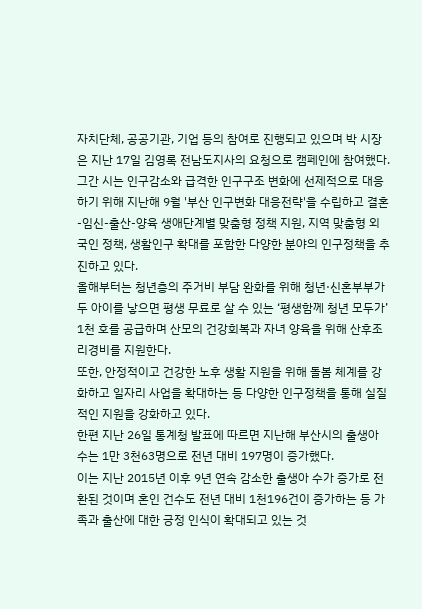자치단체, 공공기관, 기업 등의 참여로 진행되고 있으며 박 시장은 지난 17일 김영록 전남도지사의 요청으로 캠페인에 참여했다.
그간 시는 인구감소와 급격한 인구구조 변화에 선제적으로 대응하기 위해 지난해 9월 '부산 인구변화 대응전략'을 수립하고 결혼-임신-출산-양육 생애단계별 맞춤형 정책 지원, 지역 맞춤형 외국인 정책, 생활인구 확대를 포함한 다양한 분야의 인구정책을 추진하고 있다.
올해부터는 청년층의 주거비 부담 완화를 위해 청년·신혼부부가 두 아이를 낳으면 평생 무료로 살 수 있는 ‘평생함께 청년 모두가’ 1천 호를 공급하며 산모의 건강회복과 자녀 양육을 위해 산후조리경비를 지원한다.
또한, 안정적이고 건강한 노후 생활 지원을 위해 돌봄 체계를 강화하고 일자리 사업을 확대하는 등 다양한 인구정책을 통해 실질적인 지원을 강화하고 있다.
한편 지난 26일 통계청 발표에 따르면 지난해 부산시의 출생아 수는 1만 3천63명으로 전년 대비 197명이 증가했다.
이는 지난 2015년 이후 9년 연속 감소한 출생아 수가 증가로 전환된 것이며 혼인 건수도 전년 대비 1천196건이 증가하는 등 가족과 출산에 대한 긍정 인식이 확대되고 있는 것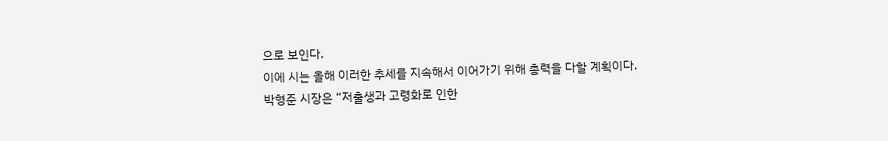으로 보인다.
이에 시는 올해 이러한 추세를 지속해서 이어가기 위해 총력을 다할 계획이다.
박형준 시장은 “저출생과 고령화로 인한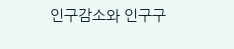인구감소와 인구구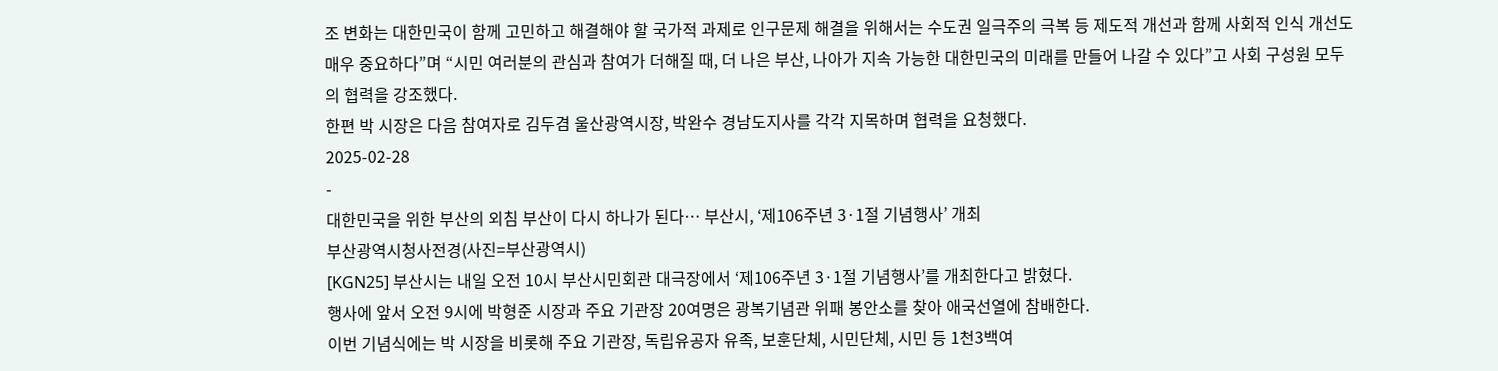조 변화는 대한민국이 함께 고민하고 해결해야 할 국가적 과제로 인구문제 해결을 위해서는 수도권 일극주의 극복 등 제도적 개선과 함께 사회적 인식 개선도 매우 중요하다”며 “시민 여러분의 관심과 참여가 더해질 때, 더 나은 부산, 나아가 지속 가능한 대한민국의 미래를 만들어 나갈 수 있다”고 사회 구성원 모두의 협력을 강조했다.
한편 박 시장은 다음 참여자로 김두겸 울산광역시장, 박완수 경남도지사를 각각 지목하며 협력을 요청했다.
2025-02-28
-
대한민국을 위한 부산의 외침 부산이 다시 하나가 된다… 부산시, ‘제106주년 3·1절 기념행사’ 개최
부산광역시청사전경(사진=부산광역시)
[KGN25] 부산시는 내일 오전 10시 부산시민회관 대극장에서 ‘제106주년 3·1절 기념행사’를 개최한다고 밝혔다.
행사에 앞서 오전 9시에 박형준 시장과 주요 기관장 20여명은 광복기념관 위패 봉안소를 찾아 애국선열에 참배한다.
이번 기념식에는 박 시장을 비롯해 주요 기관장, 독립유공자 유족, 보훈단체, 시민단체, 시민 등 1천3백여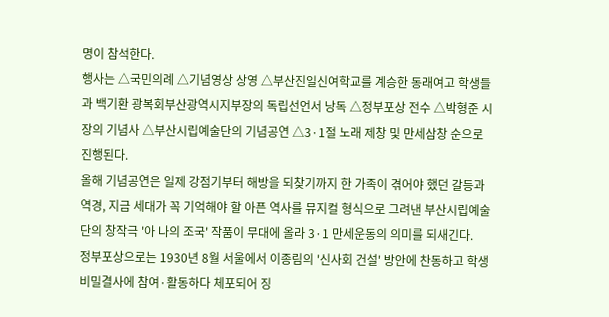명이 참석한다.
행사는 △국민의례 △기념영상 상영 △부산진일신여학교를 계승한 동래여고 학생들과 백기환 광복회부산광역시지부장의 독립선언서 낭독 △정부포상 전수 △박형준 시장의 기념사 △부산시립예술단의 기념공연 △3·1절 노래 제창 및 만세삼창 순으로 진행된다.
올해 기념공연은 일제 강점기부터 해방을 되찾기까지 한 가족이 겪어야 했던 갈등과 역경, 지금 세대가 꼭 기억해야 할 아픈 역사를 뮤지컬 형식으로 그려낸 부산시립예술단의 창작극 '아 나의 조국' 작품이 무대에 올라 3·1 만세운동의 의미를 되새긴다.
정부포상으로는 1930년 8월 서울에서 이종림의 '신사회 건설' 방안에 찬동하고 학생 비밀결사에 참여·활동하다 체포되어 징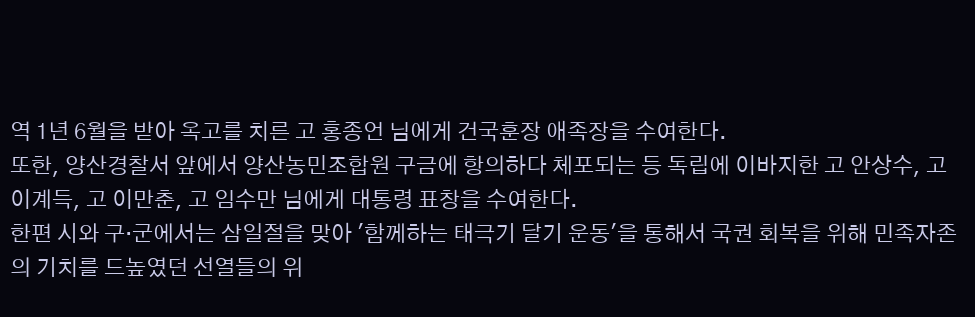역 1년 6월을 받아 옥고를 치른 고 홍종언 님에게 건국훈장 애족장을 수여한다.
또한, 양산경찰서 앞에서 양산농민조합원 구금에 항의하다 체포되는 등 독립에 이바지한 고 안상수, 고 이계득, 고 이만춘, 고 임수만 님에게 대통령 표창을 수여한다.
한편 시와 구·군에서는 삼일절을 맞아 '함께하는 태극기 달기 운동'을 통해서 국권 회복을 위해 민족자존의 기치를 드높였던 선열들의 위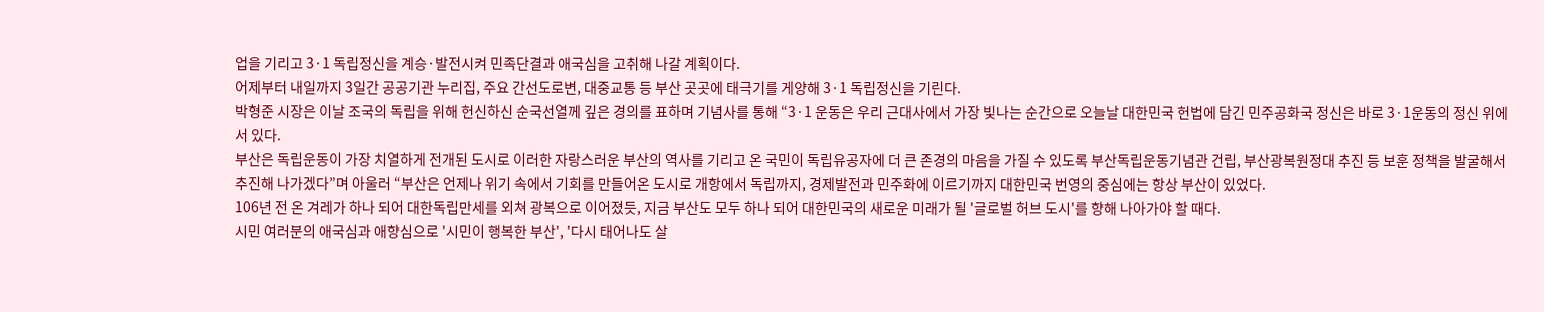업을 기리고 3·1 독립정신을 계승·발전시켜 민족단결과 애국심을 고취해 나갈 계획이다.
어제부터 내일까지 3일간 공공기관 누리집, 주요 간선도로변, 대중교통 등 부산 곳곳에 태극기를 게양해 3·1 독립정신을 기린다.
박형준 시장은 이날 조국의 독립을 위해 헌신하신 순국선열께 깊은 경의를 표하며 기념사를 통해 “3·1 운동은 우리 근대사에서 가장 빛나는 순간으로 오늘날 대한민국 헌법에 담긴 민주공화국 정신은 바로 3·1운동의 정신 위에 서 있다.
부산은 독립운동이 가장 치열하게 전개된 도시로 이러한 자랑스러운 부산의 역사를 기리고 온 국민이 독립유공자에 더 큰 존경의 마음을 가질 수 있도록 부산독립운동기념관 건립, 부산광복원정대 추진 등 보훈 정책을 발굴해서 추진해 나가겠다”며 아울러 “부산은 언제나 위기 속에서 기회를 만들어온 도시로 개항에서 독립까지, 경제발전과 민주화에 이르기까지 대한민국 번영의 중심에는 항상 부산이 있었다.
106년 전 온 겨레가 하나 되어 대한독립만세를 외쳐 광복으로 이어졌듯, 지금 부산도 모두 하나 되어 대한민국의 새로운 미래가 될 '글로벌 허브 도시'를 향해 나아가야 할 때다.
시민 여러분의 애국심과 애향심으로 '시민이 행복한 부산', '다시 태어나도 살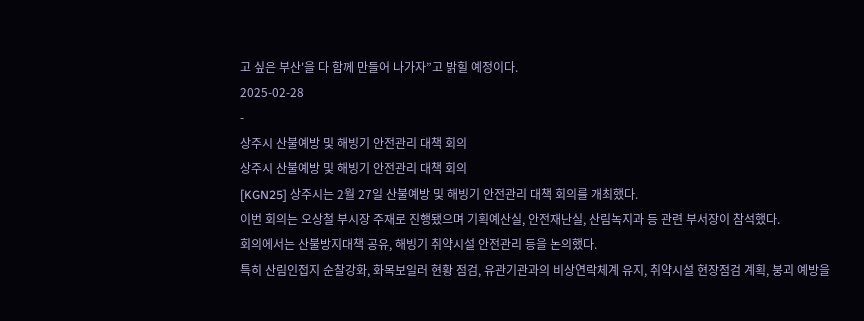고 싶은 부산'을 다 함께 만들어 나가자”고 밝힐 예정이다.
2025-02-28
-
상주시 산불예방 및 해빙기 안전관리 대책 회의
상주시 산불예방 및 해빙기 안전관리 대책 회의
[KGN25] 상주시는 2월 27일 산불예방 및 해빙기 안전관리 대책 회의를 개최했다.
이번 회의는 오상철 부시장 주재로 진행됐으며 기획예산실, 안전재난실, 산림녹지과 등 관련 부서장이 참석했다.
회의에서는 산불방지대책 공유, 해빙기 취약시설 안전관리 등을 논의했다.
특히 산림인접지 순찰강화, 화목보일러 현황 점검, 유관기관과의 비상연락체계 유지, 취약시설 현장점검 계획, 붕괴 예방을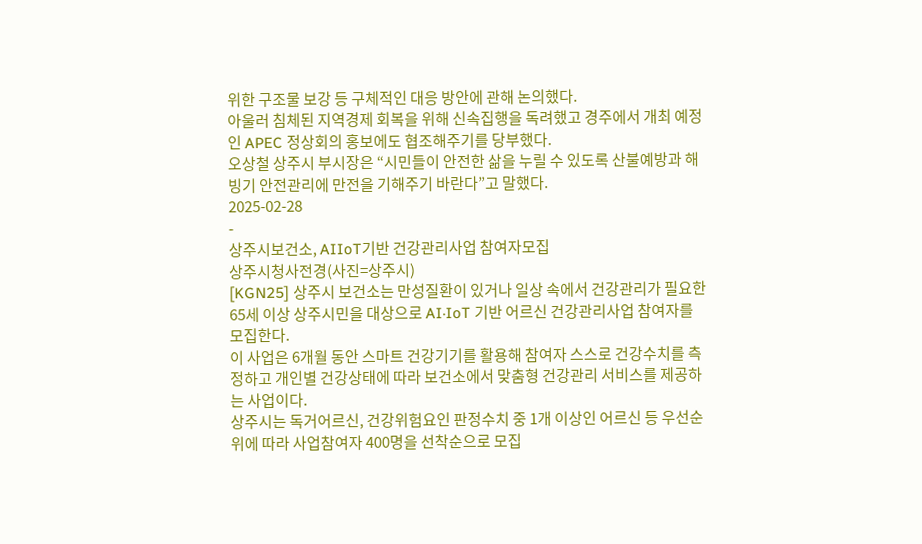위한 구조물 보강 등 구체적인 대응 방안에 관해 논의했다.
아울러 침체된 지역경제 회복을 위해 신속집행을 독려했고 경주에서 개최 예정인 APEC 정상회의 홍보에도 협조해주기를 당부했다.
오상철 상주시 부시장은 “시민들이 안전한 삶을 누릴 수 있도록 산불예방과 해빙기 안전관리에 만전을 기해주기 바란다”고 말했다.
2025-02-28
-
상주시보건소, AIIoT기반 건강관리사업 참여자모집
상주시청사전경(사진=상주시)
[KGN25] 상주시 보건소는 만성질환이 있거나 일상 속에서 건강관리가 필요한 65세 이상 상주시민을 대상으로 AI·IoT 기반 어르신 건강관리사업 참여자를 모집한다.
이 사업은 6개월 동안 스마트 건강기기를 활용해 참여자 스스로 건강수치를 측정하고 개인별 건강상태에 따라 보건소에서 맞춤형 건강관리 서비스를 제공하는 사업이다.
상주시는 독거어르신, 건강위험요인 판정수치 중 1개 이상인 어르신 등 우선순위에 따라 사업참여자 400명을 선착순으로 모집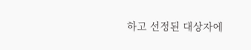하고 선정된 대상자에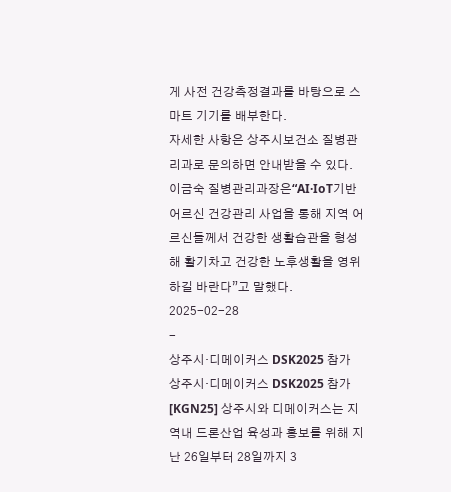게 사전 건강측정결과를 바탕으로 스마트 기기를 배부한다.
자세한 사항은 상주시보건소 질병관리과로 문의하면 안내받을 수 있다.
이금숙 질병관리과장은“AI·IoT기반 어르신 건강관리 사업을 통해 지역 어르신들께서 건강한 생활습관을 형성해 활기차고 건강한 노후생활을 영위하길 바란다”고 말했다.
2025-02-28
-
상주시·디메이커스 DSK2025 참가
상주시·디메이커스 DSK2025 참가
[KGN25] 상주시와 디메이커스는 지역내 드론산업 육성과 홍보를 위해 지난 26일부터 28일까지 3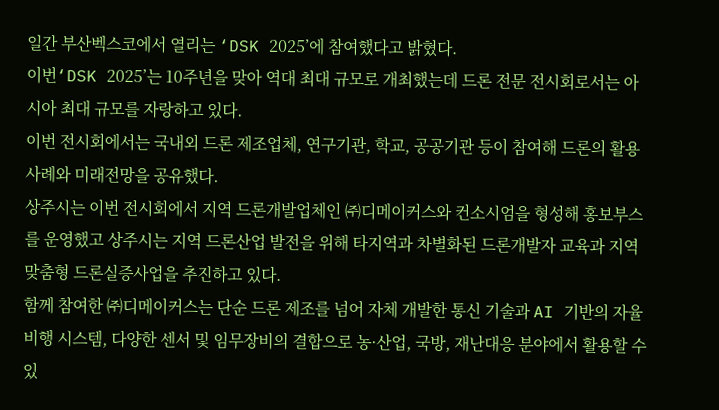일간 부산벡스코에서 열리는 ‘DSK 2025’에 참여했다고 밝혔다.
이번‘DSK 2025’는 10주년을 맞아 역대 최대 규모로 개최했는데 드론 전문 전시회로서는 아시아 최대 규모를 자랑하고 있다.
이번 전시회에서는 국내외 드론 제조업체, 연구기관, 학교, 공공기관 등이 참여해 드론의 활용사례와 미래전망을 공유했다.
상주시는 이번 전시회에서 지역 드론개발업체인 ㈜디메이커스와 컨소시엄을 형성해 홍보부스를 운영했고 상주시는 지역 드론산업 발전을 위해 타지역과 차별화된 드론개발자 교육과 지역 맞춤형 드론실증사업을 추진하고 있다.
함께 참여한 ㈜디메이커스는 단순 드론 제조를 넘어 자체 개발한 통신 기술과 AI 기반의 자율비행 시스템, 다양한 센서 및 임무장비의 결합으로 농·산업, 국방, 재난대응 분야에서 활용할 수 있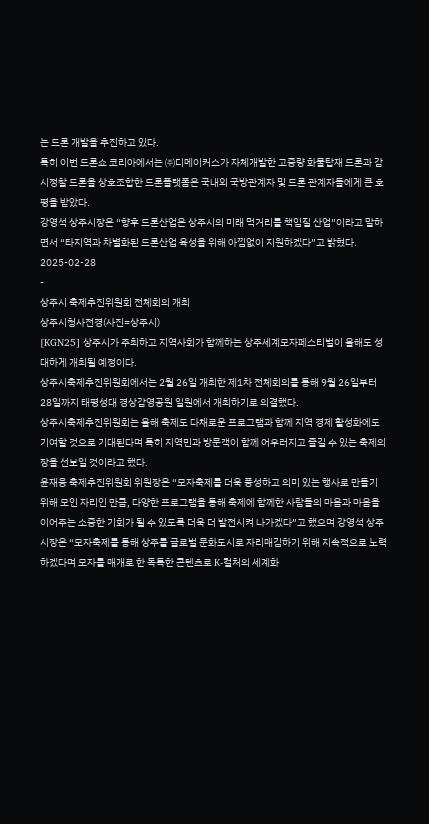는 드론 개발을 추진하고 있다.
특히 이번 드론쇼 코리아에서는 ㈜디메이커스가 자체개발한 고중량 화물탑재 드론과 감시정찰 드론을 상호조합한 드론플랫폼은 국내외 국방관계자 및 드론 관계자들에게 큰 호평을 받았다.
강영석 상주시장은 “향후 드론산업은 상주시의 미래 먹거리를 책임질 산업”이라고 말하면서 “타지역과 차별화된 드론산업 육성을 위해 아낌없이 지원하겠다”고 밝혔다.
2025-02-28
-
상주시 축제추진위원회 전체회의 개최
상주시청사전경(사진=상주시)
[KGN25] 상주시가 주최하고 지역사회가 함께하는 상주세계모자페스티벌이 올해도 성대하게 개최될 예정이다.
상주시축제추진위원회에서는 2월 26일 개최한 제1차 전체회의를 통해 9월 26일부터 28일까지 태평성대 경상감영공원 일원에서 개최하기로 의결했다.
상주시축제추진위원회는 올해 축제도 다채로운 프로그램과 함께 지역 경제 활성화에도 기여할 것으로 기대된다며 특히 지역민과 방문객이 함께 어우러지고 즐길 수 있는 축제의 장을 선보일 것이라고 했다.
윤재웅 축제추진위원회 위원장은 “모자축제를 더욱 풍성하고 의미 있는 행사로 만들기 위해 모인 자리인 만큼, 다양한 프로그램을 통해 축제에 함께한 사람들의 마음과 마음을 이어주는 소중한 기회가 될 수 있도록 더욱 더 발전시켜 나가겠다”고 했으며 강영석 상주시장은 “모자축제를 통해 상주를 글로벌 문화도시로 자리매김하기 위해 지속적으로 노력하겠다며 모자를 매개로 한 독특한 콘텐츠로 K-컬처의 세계화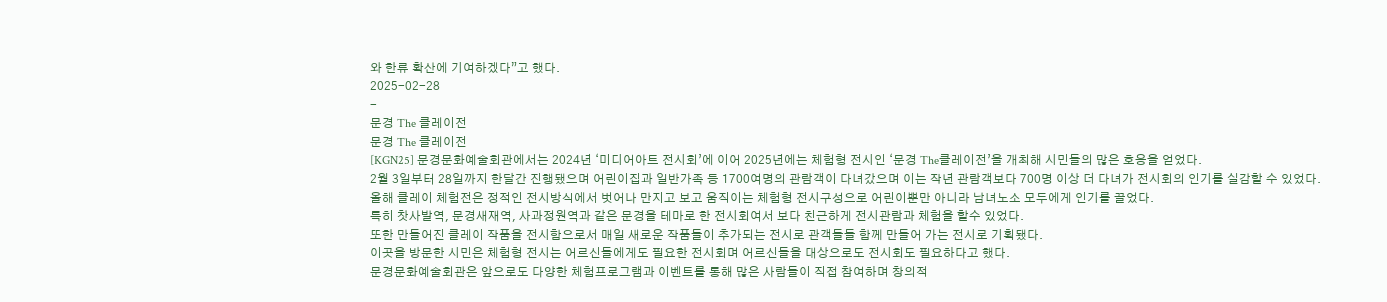와 한류 확산에 기여하겠다”고 했다.
2025-02-28
-
문경 The 클레이전
문경 The 클레이전
[KGN25] 문경문화예술회관에서는 2024년 ‘미디어아트 전시회’에 이어 2025년에는 체험형 전시인 ‘문경 The클레이전’을 개최해 시민들의 많은 호응을 얻었다.
2월 3일부터 28일까지 한달간 진행됐으며 어린이집과 일반가족 등 1700여명의 관람객이 다녀갔으며 이는 작년 관람객보다 700명 이상 더 다녀가 전시회의 인기를 실감할 수 있었다.
올해 클레이 체험전은 정적인 전시방식에서 벗어나 만지고 보고 움직이는 체험형 전시구성으로 어린이뿐만 아니라 남녀노소 모두에게 인기를 끌었다.
특히 찻사발역, 문경새재역, 사과정원역과 같은 문경을 테마로 한 전시회여서 보다 친근하게 전시관람과 체험을 할수 있었다.
또한 만들어진 클레이 작품을 전시함으로서 매일 새로운 작품들이 추가되는 전시로 관객들들 함께 만들어 가는 전시로 기획됐다.
이곳을 방문한 시민은 체험형 전시는 어르신들에게도 필요한 전시회며 어르신들을 대상으로도 전시회도 필요하다고 했다.
문경문화예술회관은 앞으로도 다양한 체험프로그램과 이벤트를 통해 많은 사람들이 직접 참여하며 창의적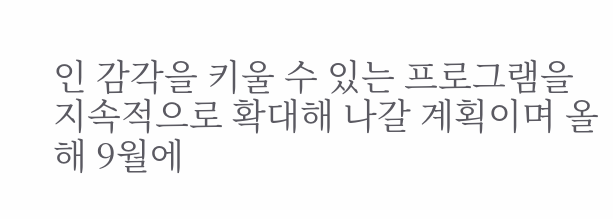인 감각을 키울 수 있는 프로그램을 지속적으로 확대해 나갈 계획이며 올해 9월에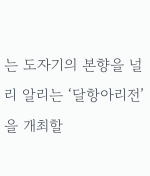는 도자기의 본향을 널리 알리는 ‘달항아리전’을 개최할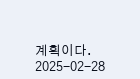계획이다.
2025-02-28